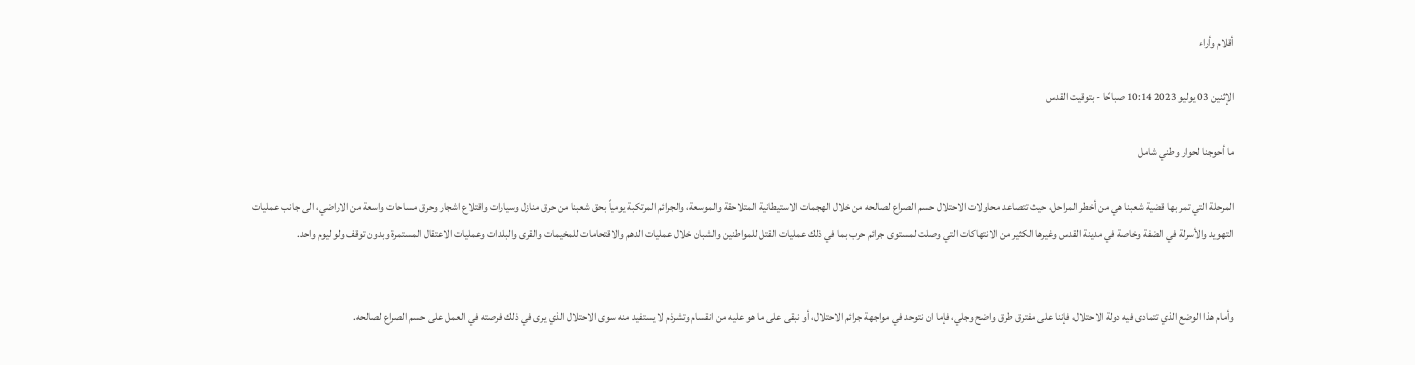أقلام وأراء

الإثنين 03 يوليو 2023 10:14 صباحًا - بتوقيت القدس

ما أحوجنا لحوار وطني شامل

المرحلة التي تمر بها قضية شعبنا هي من أخطر المراحل، حيث تتصاعد محاولات الاحتلال حسم الصراع لصالحه من خلال الهجمات الاستيطانية المتلاحقة والموسعة، والجرائم المرتكبة يومياً بحق شعبنا من حرق منازل وسيارات واقتلاع اشجار وحرق مساحات واسعة من الاراضي، الى جانب عمليات التهويد والأسرلة في الضفة وخاصة في مدينة القدس وغيرها الكثير من الانتهاكات التي وصلت لمستوى جرائم حرب بما في ذلك عمليات القتل للمواطنين والشبان خلال عمليات الدهم والاقتحامات للمخيمات والقرى والبلدات وعمليات الاعتقال المستمرة وبدون توقف ولو ليوم واحد.


وأمام هذا الوضع الذي تتمادى فيه دولة الاحتلال، فإننا على مفترق طرق واضح وجلي، فإما ان نتوحد في مواجهة جرائم الاحتلال، أو نبقى على ما هو عليه من انقسام وتشرذم لا يستفيد منه سوى الاحتلال الذي يرى في ذلك فرصته في العمل على حسم الصراع لصالحه.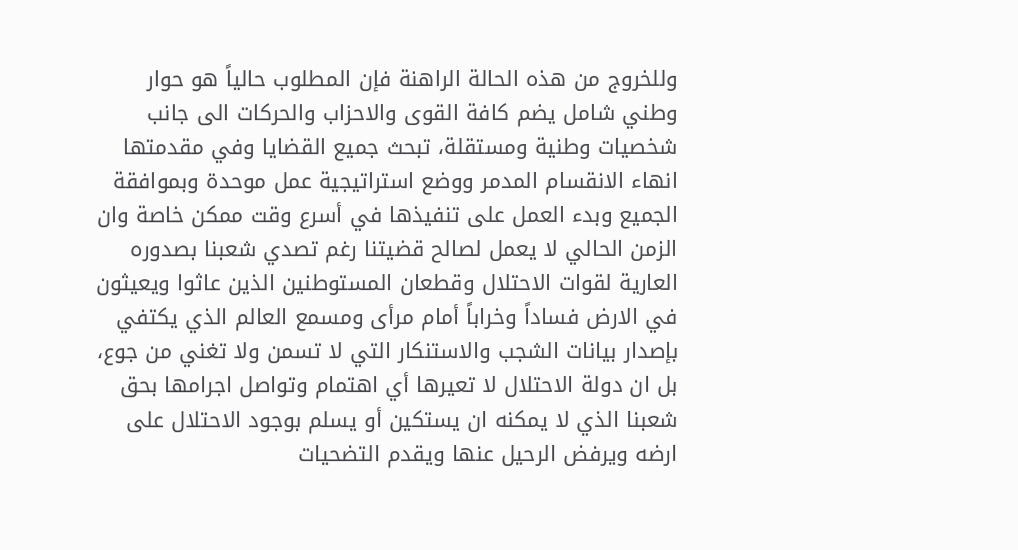وللخروج من هذه الحالة الراهنة فإن المطلوب حالياً هو حوار وطني شامل يضم كافة القوى والاحزاب والحركات الى جانب شخصيات وطنية ومستقلة، تبحث جميع القضايا وفي مقدمتها انهاء الانقسام المدمر ووضع استراتيجية عمل موحدة وبموافقة الجميع وبدء العمل على تنفيذها في أسرع وقت ممكن خاصة وان الزمن الحالي لا يعمل لصالح قضيتنا رغم تصدي شعبنا بصدوره العارية لقوات الاحتلال وقطعان المستوطنين الذين عاثوا ويعيثون في الارض فساداً وخراباً أمام مرأى ومسمع العالم الذي يكتفي بإصدار بيانات الشجب والاستنكار التي لا تسمن ولا تغني من جوع، بل ان دولة الاحتلال لا تعيرها أي اهتمام وتواصل اجرامها بحق شعبنا الذي لا يمكنه ان يستكين أو يسلم بوجود الاحتلال على ارضه ويرفض الرحيل عنها ويقدم التضحيات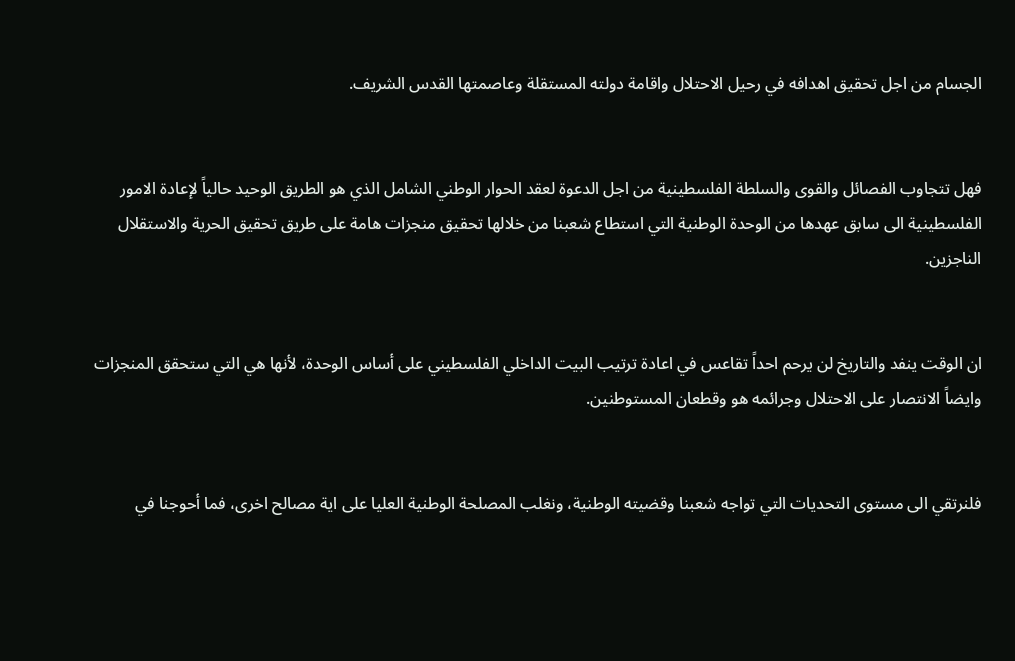الجسام من اجل تحقيق اهدافه في رحيل الاحتلال واقامة دولته المستقلة وعاصمتها القدس الشريف.


فهل تتجاوب الفصائل والقوى والسلطة الفلسطينية من اجل الدعوة لعقد الحوار الوطني الشامل الذي هو الطريق الوحيد حالياً لإعادة الامور الفلسطينية الى سابق عهدها من الوحدة الوطنية التي استطاع شعبنا من خلالها تحقيق منجزات هامة على طريق تحقيق الحرية والاستقلال الناجزين.


ان الوقت ينفد والتاريخ لن يرحم احداً تقاعس في اعادة ترتيب البيت الداخلي الفلسطيني على أساس الوحدة، لأنها هي التي ستحقق المنجزات وايضاً الانتصار على الاحتلال وجرائمه هو وقطعان المستوطنين.


فلنرتقي الى مستوى التحديات التي تواجه شعبنا وقضيته الوطنية، ونغلب المصلحة الوطنية العليا على اية مصالح اخرى، فما أحوجنا في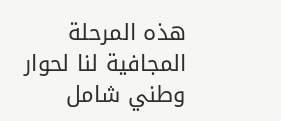هذه المرحلة المجافية لنا لحوار وطني شامل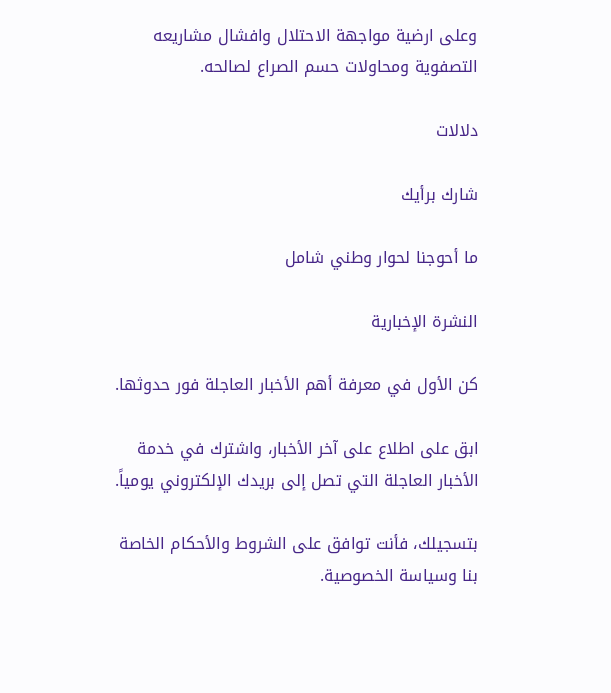وعلى ارضية مواجهة الاحتلال وافشال مشاريعه التصفوية ومحاولات حسم الصراع لصالحه.

دلالات

شارك برأيك

ما أحوجنا لحوار وطني شامل

النشرة الإخبارية

كن الأول في معرفة أهم الأخبار العاجلة فور حدوثها.

ابق على اطلاع على آخر الأخبار، واشترك في خدمة الأخبار العاجلة التي تصل إلى بريدك الإلكتروني يومياً.

بتسجيلك، فأنت توافق على الشروط والأحكام الخاصة بنا وسياسة الخصوصية.